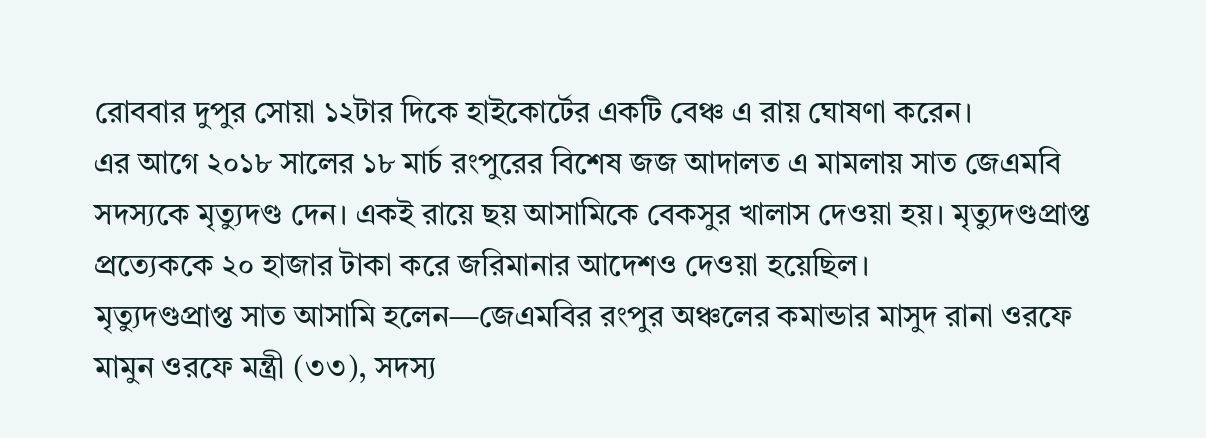রোববার দুপুর সোয়া ১২টার দিকে হাইকোর্টের একটি বেঞ্চ এ রায় ঘোষণা করেন।
এর আগে ২০১৮ সালের ১৮ মার্চ রংপুরের বিশেষ জজ আদালত এ মামলায় সাত জেএমবি সদস্যকে মৃত্যুদণ্ড দেন। একই রায়ে ছয় আসামিকে বেকসুর খালাস দেওয়া হয়। মৃত্যুদণ্ডপ্রাপ্ত প্রত্যেককে ২০ হাজার টাকা করে জরিমানার আদেশও দেওয়া হয়েছিল।
মৃত্যুদণ্ডপ্রাপ্ত সাত আসামি হলেন—জেএমবির রংপুর অঞ্চলের কমান্ডার মাসুদ রানা ওরফে মামুন ওরফে মন্ত্রী (৩৩), সদস্য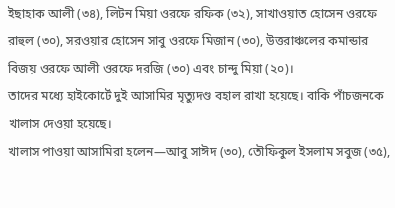ইছাহাক আলী (৩৪), লিটন মিয়া ওরফে রফিক (৩২), সাখাওয়াত হোসেন ওরফে রাহুল (৩০), সরওয়ার হোসেন সাবু ওরফে মিজান (৩০), উত্তরাঞ্চলের কমান্ডার বিজয় ওরফে আলী ওরফে দরজি (৩০) এবং চান্দু মিয়া (২০)।
তাদের মধ্যে হাইকোর্টে দুই আসামির মৃত্যুদণ্ড বহাল রাখা হয়েছে। বাকি পাঁচজনকে খালাস দেওয়া হয়েছে।
খালাস পাওয়া আসামিরা হলেন—আবু সাঈদ (৩০), তৌফিকুল ইসলাম সবুজ (৩৫),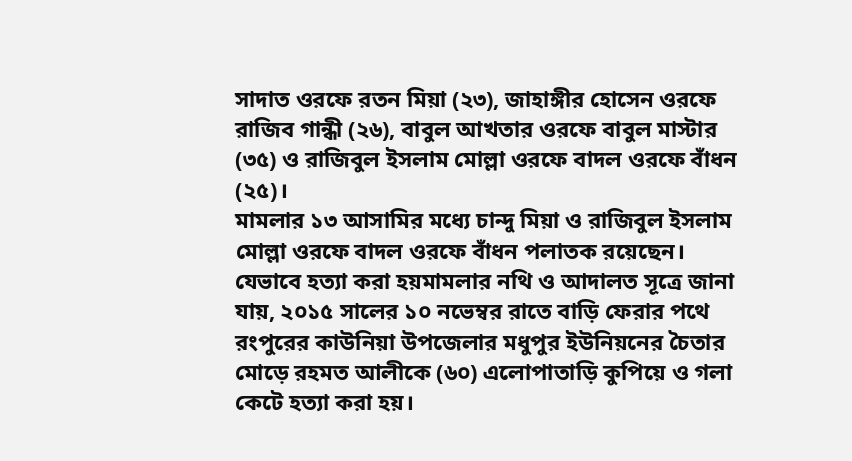সাদাত ওরফে রতন মিয়া (২৩), জাহাঙ্গীর হোসেন ওরফে রাজিব গান্ধী (২৬), বাবুল আখতার ওরফে বাবুল মাস্টার (৩৫) ও রাজিবুল ইসলাম মোল্লা ওরফে বাদল ওরফে বাঁধন (২৫)।
মামলার ১৩ আসামির মধ্যে চান্দু মিয়া ও রাজিবুল ইসলাম মোল্লা ওরফে বাদল ওরফে বাঁধন পলাতক রয়েছেন।
যেভাবে হত্যা করা হয়মামলার নথি ও আদালত সূত্রে জানা যায়, ২০১৫ সালের ১০ নভেম্বর রাতে বাড়ি ফেরার পথে রংপুরের কাউনিয়া উপজেলার মধুপুর ইউনিয়নের চৈতার মোড়ে রহমত আলীকে (৬০) এলোপাতাড়ি কুপিয়ে ও গলা কেটে হত্যা করা হয়।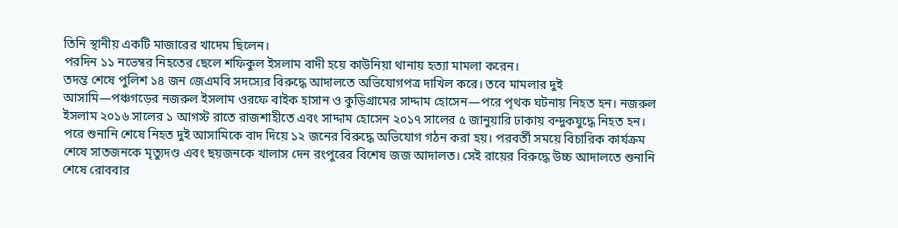তিনি স্থানীয় একটি মাজারের খাদেম ছিলেন।
পরদিন ১১ নভেম্বর নিহতের ছেলে শফিকুল ইসলাম বাদী হয়ে কাউনিয়া থানায় হত্যা মামলা করেন।
তদন্ত শেষে পুলিশ ১৪ জন জেএমবি সদস্যের বিরুদ্ধে আদালতে অভিযোগপত্র দাখিল করে। তবে মামলার দুই আসামি—পঞ্চগড়ের নজরুল ইসলাম ওরফে বাইক হাসান ও কুড়িগ্রামের সাদ্দাম হোসেন—পরে পৃথক ঘটনায় নিহত হন। নজরুল ইসলাম ২০১৬ সালের ১ আগস্ট রাতে রাজশাহীতে এবং সাদ্দাম হোসেন ২০১৭ সালের ৫ জানুয়ারি ঢাকায় বন্দুকযুদ্ধে নিহত হন।
পরে শুনানি শেষে নিহত দুই আসামিকে বাদ দিয়ে ১২ জনের বিরুদ্ধে অভিযোগ গঠন করা হয়। পরবর্তী সময়ে বিচারিক কার্যক্রম শেষে সাতজনকে মৃত্যুদণ্ড এবং ছয়জনকে খালাস দেন রংপুরের বিশেষ জজ আদালত। সেই রায়ের বিরুদ্ধে উচ্চ আদালতে শুনানি শেষে রোববার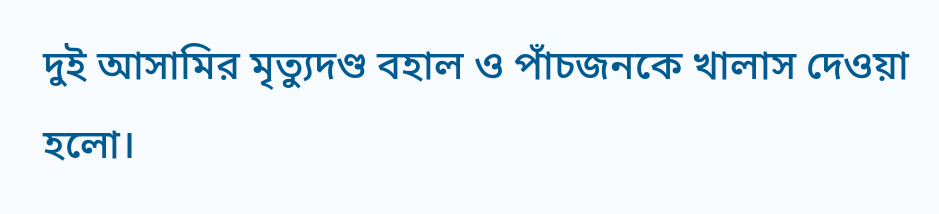দুই আসামির মৃত্যুদণ্ড বহাল ও পাঁচজনকে খালাস দেওয়া হলো।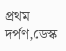প্রথম দর্পণ,ডেস্ক